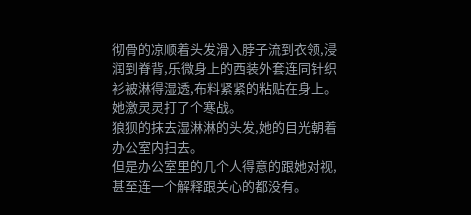彻骨的凉顺着头发滑入脖子流到衣领,浸润到脊背,乐微身上的西装外套连同针织衫被淋得湿透,布料紧紧的粘贴在身上。
她激灵灵打了个寒战。
狼狈的抹去湿淋淋的头发,她的目光朝着办公室内扫去。
但是办公室里的几个人得意的跟她对视,甚至连一个解释跟关心的都没有。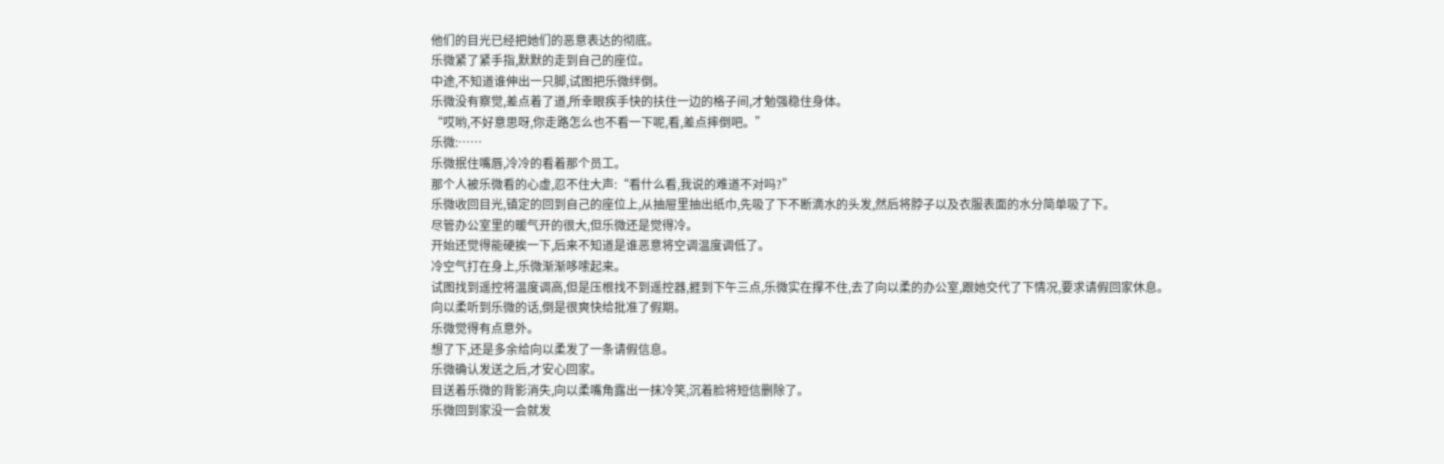他们的目光已经把她们的恶意表达的彻底。
乐微紧了紧手指,默默的走到自己的座位。
中途,不知道谁伸出一只脚,试图把乐微绊倒。
乐微没有察觉,差点着了道,所幸眼疾手快的扶住一边的格子间,才勉强稳住身体。
“哎哟,不好意思呀,你走路怎么也不看一下呢,看,差点摔倒吧。”
乐微:……
乐微抿住嘴唇,冷冷的看着那个员工。
那个人被乐微看的心虚,忍不住大声:“看什么看,我说的难道不对吗?”
乐微收回目光,镇定的回到自己的座位上,从抽屉里抽出纸巾,先吸了下不断滴水的头发,然后将脖子以及衣服表面的水分简单吸了下。
尽管办公室里的暖气开的很大,但乐微还是觉得冷。
开始还觉得能硬挨一下,后来不知道是谁恶意将空调温度调低了。
冷空气打在身上,乐微渐渐哆嗦起来。
试图找到遥控将温度调高,但是压根找不到遥控器,捱到下午三点,乐微实在撑不住,去了向以柔的办公室,跟她交代了下情况,要求请假回家休息。
向以柔听到乐微的话,倒是很爽快给批准了假期。
乐微觉得有点意外。
想了下,还是多余给向以柔发了一条请假信息。
乐微确认发送之后,才安心回家。
目送着乐微的背影消失,向以柔嘴角露出一抹冷笑,沉着脸将短信删除了。
乐微回到家没一会就发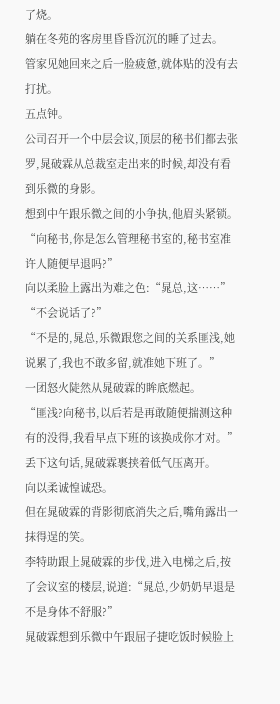了烧。
躺在冬苑的客房里昏昏沉沉的睡了过去。
管家见她回来之后一脸疲惫,就体贴的没有去打扰。
五点钟。
公司召开一个中层会议,顶层的秘书们都去张罗,晁破霖从总裁室走出来的时候,却没有看到乐微的身影。
想到中午跟乐微之间的小争执,他眉头紧锁。
“向秘书,你是怎么管理秘书室的,秘书室准许人随便早退吗?”
向以柔脸上露出为难之色:“晁总,这……”
“不会说话了?”
“不是的,晁总,乐微跟您之间的关系匪浅,她说累了,我也不敢多留,就准她下班了。”
一团怒火陡然从晁破霖的眸底燃起。
“匪浅?向秘书,以后若是再敢随便揣测这种有的没得,我看早点下班的该换成你才对。”
丢下这句话,晁破霖裹挟着低气压离开。
向以柔诚惶诚恐。
但在晁破霖的背影彻底消失之后,嘴角露出一抹得逞的笑。
李特助跟上晁破霖的步伐,进入电梯之后,按了会议室的楼层,说道:“晁总,少奶奶早退是不是身体不舒服?”
晁破霖想到乐微中午跟屈子捷吃饭时候脸上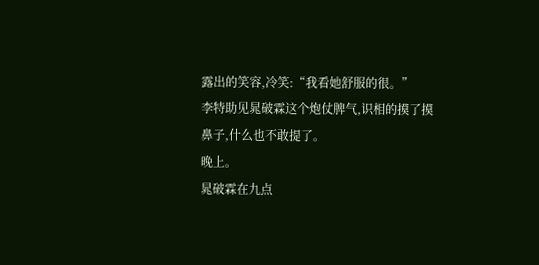露出的笑容,冷笑:“我看她舒服的很。”
李特助见晁破霖这个炮仗脾气,识相的摸了摸鼻子,什么也不敢提了。
晚上。
晁破霖在九点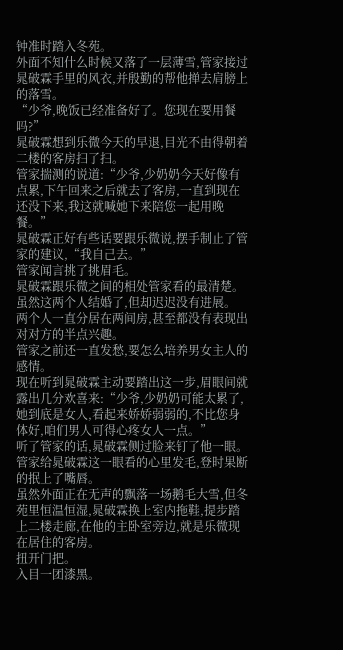钟准时踏入冬苑。
外面不知什么时候又落了一层薄雪,管家接过晁破霖手里的风衣,并殷勤的帮他掸去肩膀上的落雪。
“少爷,晚饭已经准备好了。您现在要用餐吗?”
晁破霖想到乐微今天的早退,目光不由得朝着二楼的客房扫了扫。
管家揣测的说道:“少爷,少奶奶今天好像有点累,下午回来之后就去了客房,一直到现在还没下来,我这就喊她下来陪您一起用晚餐。”
晁破霖正好有些话要跟乐微说,摆手制止了管家的建议,“我自己去。”
管家闻言挑了挑眉毛。
晁破霖跟乐微之间的相处管家看的最清楚。
虽然这两个人结婚了,但却迟迟没有进展。
两个人一直分居在两间房,甚至都没有表现出对对方的半点兴趣。
管家之前还一直发愁,要怎么培养男女主人的感情。
现在听到晁破霖主动要踏出这一步,眉眼间就露出几分欢喜来:“少爷,少奶奶可能太累了,她到底是女人,看起来娇娇弱弱的,不比您身体好,咱们男人可得心疼女人一点。”
听了管家的话,晁破霖侧过脸来钉了他一眼。
管家给晁破霖这一眼看的心里发毛,登时果断的抿上了嘴唇。
虽然外面正在无声的飘落一场鹅毛大雪,但冬苑里恒温恒湿,晁破霖换上室内拖鞋,提步踏上二楼走廊,在他的主卧室旁边,就是乐微现在居住的客房。
扭开门把。
入目一团漆黑。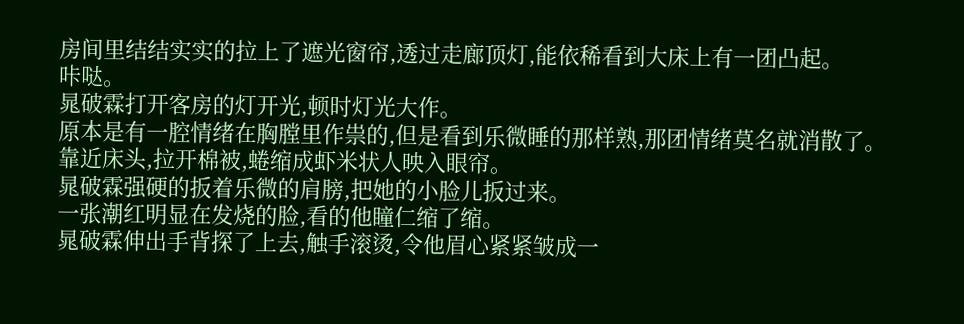房间里结结实实的拉上了遮光窗帘,透过走廊顶灯,能依稀看到大床上有一团凸起。
咔哒。
晁破霖打开客房的灯开光,顿时灯光大作。
原本是有一腔情绪在胸膛里作祟的,但是看到乐微睡的那样熟,那团情绪莫名就消散了。
靠近床头,拉开棉被,蜷缩成虾米状人映入眼帘。
晁破霖强硬的扳着乐微的肩膀,把她的小脸儿扳过来。
一张潮红明显在发烧的脸,看的他瞳仁缩了缩。
晁破霖伸出手背探了上去,触手滚烫,令他眉心紧紧皱成一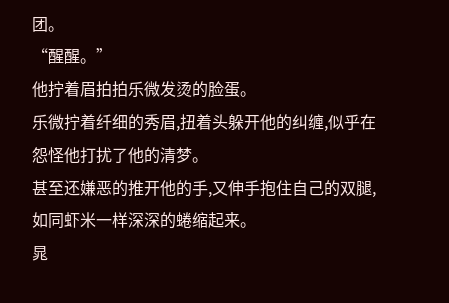团。
“醒醒。”
他拧着眉拍拍乐微发烫的脸蛋。
乐微拧着纤细的秀眉,扭着头躲开他的纠缠,似乎在怨怪他打扰了他的清梦。
甚至还嫌恶的推开他的手,又伸手抱住自己的双腿,如同虾米一样深深的蜷缩起来。
晁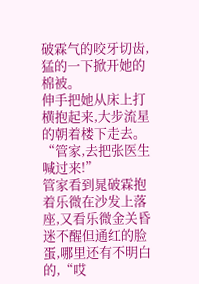破霖气的咬牙切齿,猛的一下掀开她的棉被。
伸手把她从床上打横抱起来,大步流星的朝着楼下走去。
“管家,去把张医生喊过来!”
管家看到晁破霖抱着乐微在沙发上落座,又看乐微金关昏迷不醒但通红的脸蛋,哪里还有不明白的,“哎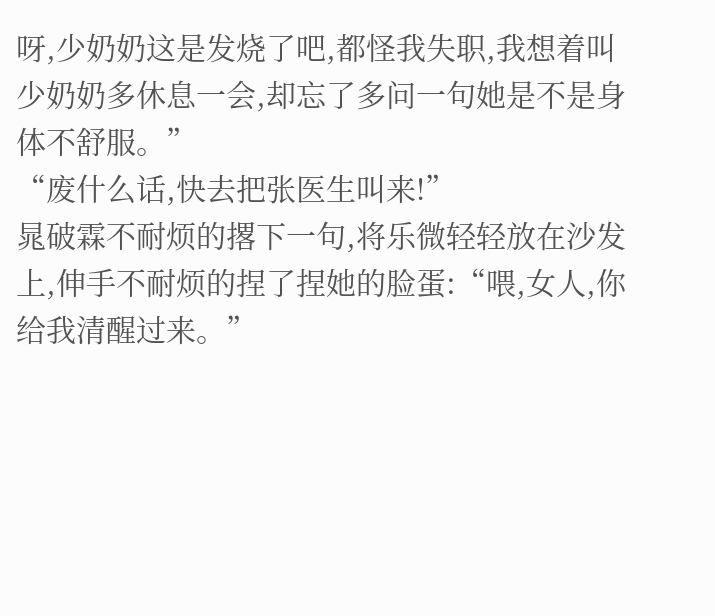呀,少奶奶这是发烧了吧,都怪我失职,我想着叫少奶奶多休息一会,却忘了多问一句她是不是身体不舒服。”
“废什么话,快去把张医生叫来!”
晁破霖不耐烦的撂下一句,将乐微轻轻放在沙发上,伸手不耐烦的捏了捏她的脸蛋:“喂,女人,你给我清醒过来。”